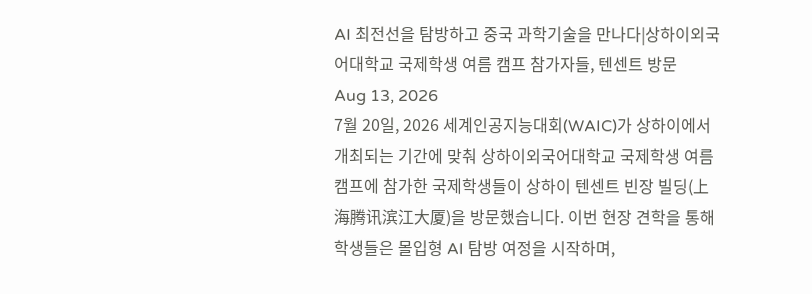AI 최전선을 탐방하고 중국 과학기술을 만나다|상하이외국어대학교 국제학생 여름 캠프 참가자들, 텐센트 방문
Aug 13, 2026
7월 20일, 2026 세계인공지능대회(WAIC)가 상하이에서 개최되는 기간에 맞춰 상하이외국어대학교 국제학생 여름 캠프에 참가한 국제학생들이 상하이 텐센트 빈장 빌딩(上海腾讯滨江大厦)을 방문했습니다. 이번 현장 견학을 통해 학생들은 몰입형 AI 탐방 여정을 시작하며,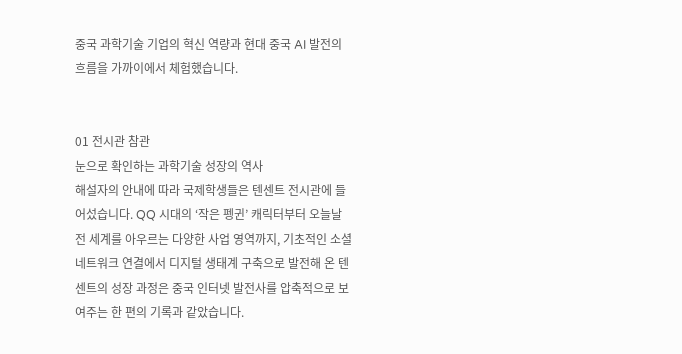중국 과학기술 기업의 혁신 역량과 현대 중국 AI 발전의 흐름을 가까이에서 체험했습니다.


01 전시관 참관
눈으로 확인하는 과학기술 성장의 역사
해설자의 안내에 따라 국제학생들은 텐센트 전시관에 들어섰습니다. QQ 시대의 ‘작은 펭귄’ 캐릭터부터 오늘날 전 세계를 아우르는 다양한 사업 영역까지, 기초적인 소셜 네트워크 연결에서 디지털 생태계 구축으로 발전해 온 텐센트의 성장 과정은 중국 인터넷 발전사를 압축적으로 보여주는 한 편의 기록과 같았습니다.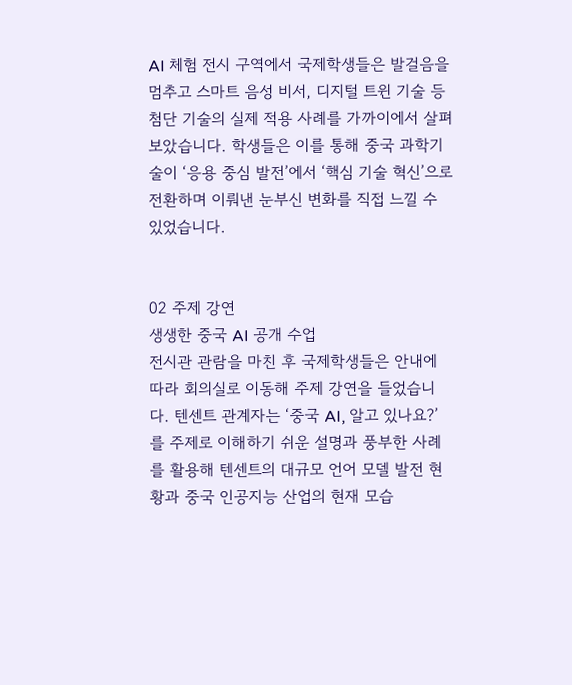AI 체험 전시 구역에서 국제학생들은 발걸음을 멈추고 스마트 음성 비서, 디지털 트윈 기술 등 첨단 기술의 실제 적용 사례를 가까이에서 살펴보았습니다. 학생들은 이를 통해 중국 과학기술이 ‘응용 중심 발전’에서 ‘핵심 기술 혁신’으로 전환하며 이뤄낸 눈부신 변화를 직접 느낄 수 있었습니다.


02 주제 강연
생생한 중국 AI 공개 수업
전시관 관람을 마친 후 국제학생들은 안내에 따라 회의실로 이동해 주제 강연을 들었습니다. 텐센트 관계자는 ‘중국 AI, 알고 있나요?’를 주제로 이해하기 쉬운 설명과 풍부한 사례를 활용해 텐센트의 대규모 언어 모델 발전 현황과 중국 인공지능 산업의 현재 모습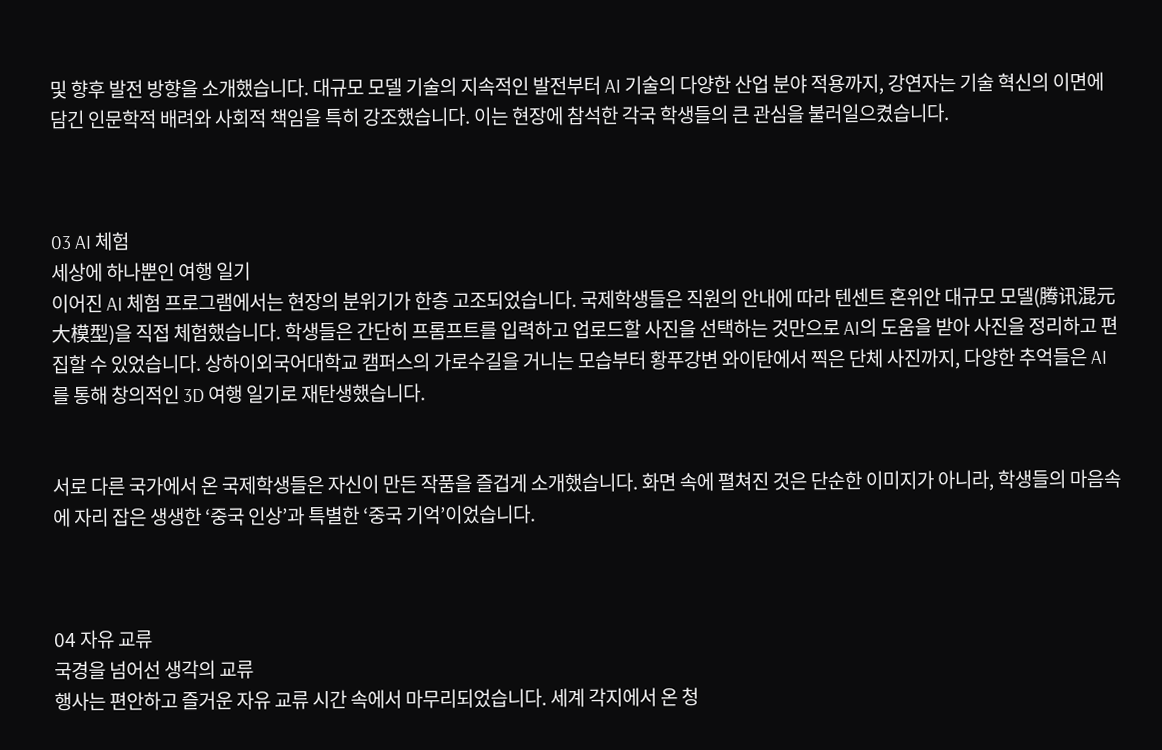및 향후 발전 방향을 소개했습니다. 대규모 모델 기술의 지속적인 발전부터 AI 기술의 다양한 산업 분야 적용까지, 강연자는 기술 혁신의 이면에 담긴 인문학적 배려와 사회적 책임을 특히 강조했습니다. 이는 현장에 참석한 각국 학생들의 큰 관심을 불러일으켰습니다.



03 AI 체험
세상에 하나뿐인 여행 일기
이어진 AI 체험 프로그램에서는 현장의 분위기가 한층 고조되었습니다. 국제학생들은 직원의 안내에 따라 텐센트 혼위안 대규모 모델(腾讯混元大模型)을 직접 체험했습니다. 학생들은 간단히 프롬프트를 입력하고 업로드할 사진을 선택하는 것만으로 AI의 도움을 받아 사진을 정리하고 편집할 수 있었습니다. 상하이외국어대학교 캠퍼스의 가로수길을 거니는 모습부터 황푸강변 와이탄에서 찍은 단체 사진까지, 다양한 추억들은 AI를 통해 창의적인 3D 여행 일기로 재탄생했습니다.


서로 다른 국가에서 온 국제학생들은 자신이 만든 작품을 즐겁게 소개했습니다. 화면 속에 펼쳐진 것은 단순한 이미지가 아니라, 학생들의 마음속에 자리 잡은 생생한 ‘중국 인상’과 특별한 ‘중국 기억’이었습니다.



04 자유 교류
국경을 넘어선 생각의 교류
행사는 편안하고 즐거운 자유 교류 시간 속에서 마무리되었습니다. 세계 각지에서 온 청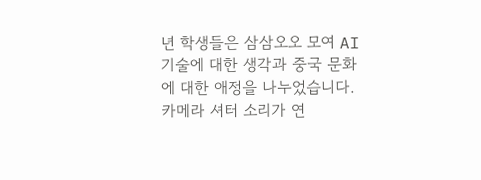년 학생들은 삼삼오오 모여 AI 기술에 대한 생각과 중국 문화에 대한 애정을 나누었습니다. 카메라 셔터 소리가 연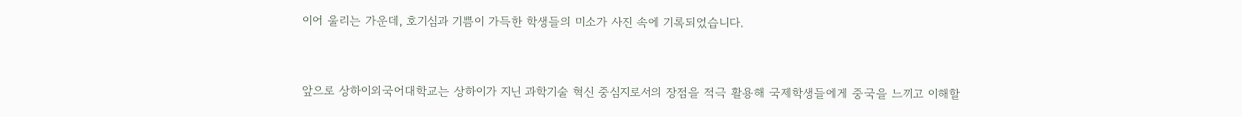이어 울리는 가운데, 호기심과 기쁨이 가득한 학생들의 미소가 사진 속에 기록되었습니다.


앞으로 상하이외국어대학교는 상하이가 지닌 과학기술 혁신 중심지로서의 장점을 적극 활용해 국제학생들에게 중국을 느끼고 이해할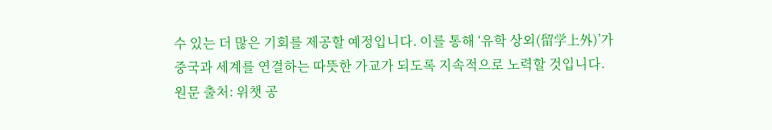수 있는 더 많은 기회를 제공할 예정입니다. 이를 통해 ‘유학 상외(留学上外)’가 중국과 세계를 연결하는 따뜻한 가교가 되도록 지속적으로 노력할 것입니다.
원문 출처: 위챗 공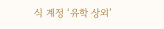식 계정 ‘유학 상외’